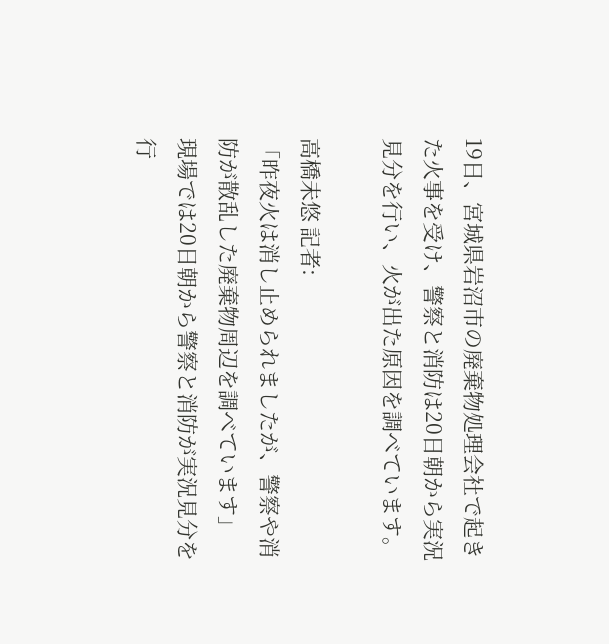19日、宮城県岩沼市の廃棄物処理会社で起きた火事を受け、警察と消防は20日朝から実況見分を行い、火が出た原因を調べています。

高橋未悠 記者:
「昨夜火は消し止められましたが、警察や消防が散乱した廃棄物周辺を調べています」
現場では20日朝から警察と消防が実況見分を行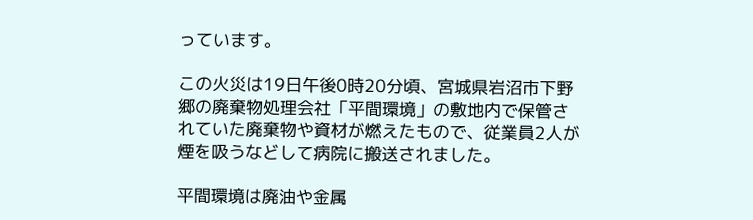っています。

この火災は19日午後0時20分頃、宮城県岩沼市下野郷の廃棄物処理会社「平間環境」の敷地内で保管されていた廃棄物や資材が燃えたもので、従業員2人が煙を吸うなどして病院に搬送されました。

平間環境は廃油や金属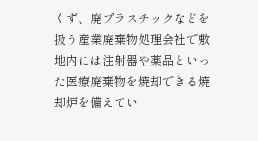くず、廃プラスチックなどを扱う産業廃棄物処理会社で敷地内には注射器や薬品といった医療廃棄物を焼却できる焼却炉を備えてい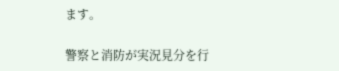ます。

警察と消防が実況見分を行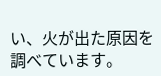い、火が出た原因を調べています。